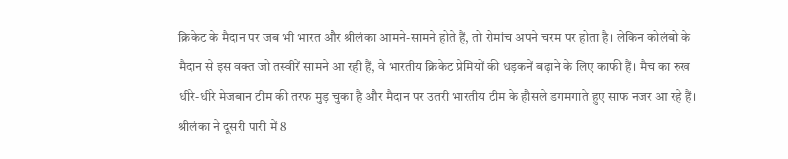क्रिकेट के मैदान पर जब भी भारत और श्रीलंका आमने-सामने होते हैं, तो रोमांच अपने चरम पर होता है। लेकिन कोलंबो के मैदान से इस वक्त जो तस्वीरें सामने आ रही हैं, वे भारतीय क्रिकेट प्रेमियों की धड़कनें बढ़ाने के लिए काफी हैं। मैच का रुख धीरे-धीरे मेजबान टीम की तरफ मुड़ चुका है और मैदान पर उतरी भारतीय टीम के हौसले डगमगाते हुए साफ नजर आ रहे हैं। श्रीलंका ने दूसरी पारी में 8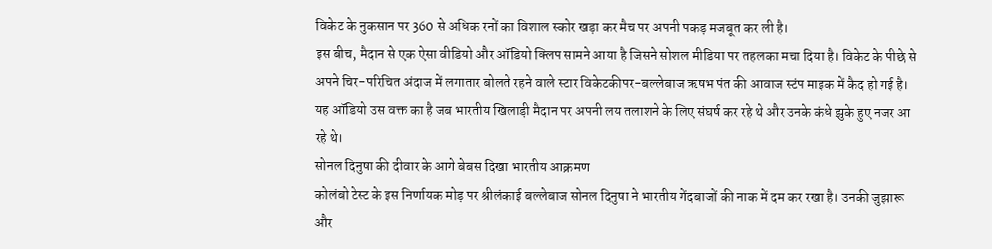विकेट के नुकसान पर 360 से अधिक रनों का विशाल स्कोर खड़ा कर मैच पर अपनी पकड़ मजबूत कर ली है।
इस बीच, मैदान से एक ऐसा वीडियो और ऑडियो क्लिप सामने आया है जिसने सोशल मीडिया पर तहलका मचा दिया है। विकेट के पीछे से अपने चिर-परिचित अंदाज में लगातार बोलते रहने वाले स्टार विकेटकीपर-बल्लेबाज ऋषभ पंत की आवाज स्टंप माइक में कैद हो गई है। यह ऑडियो उस वक्त का है जब भारतीय खिलाड़ी मैदान पर अपनी लय तलाशने के लिए संघर्ष कर रहे थे और उनके कंधे झुके हुए नजर आ रहे थे।
सोनल दिनुषा की दीवार के आगे बेबस दिखा भारतीय आक्रमण
कोलंबो टेस्ट के इस निर्णायक मोड़ पर श्रीलंकाई बल्लेबाज सोनल दिनुषा ने भारतीय गेंदबाजों की नाक में दम कर रखा है। उनकी जुझारू और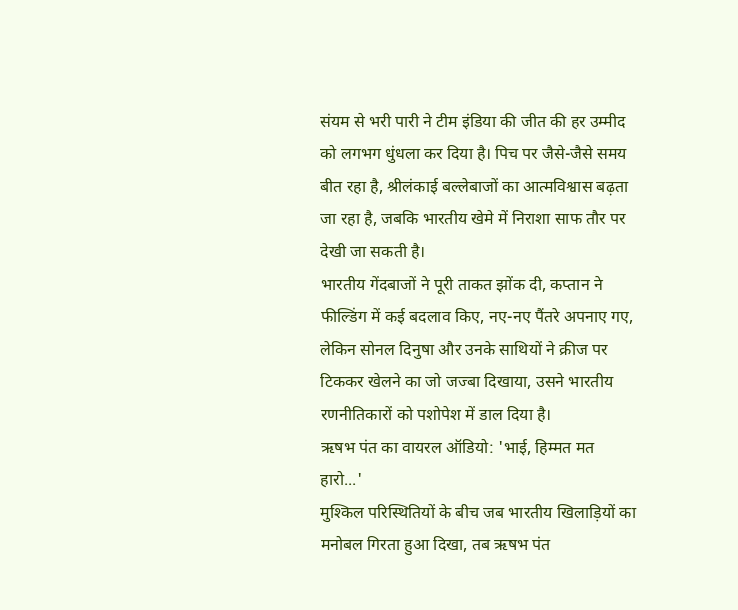संयम से भरी पारी ने टीम इंडिया की जीत की हर उम्मीद को लगभग धुंधला कर दिया है। पिच पर जैसे-जैसे समय बीत रहा है, श्रीलंकाई बल्लेबाजों का आत्मविश्वास बढ़ता जा रहा है, जबकि भारतीय खेमे में निराशा साफ तौर पर देखी जा सकती है।
भारतीय गेंदबाजों ने पूरी ताकत झोंक दी, कप्तान ने फील्डिंग में कई बदलाव किए, नए-नए पैंतरे अपनाए गए, लेकिन सोनल दिनुषा और उनके साथियों ने क्रीज पर टिककर खेलने का जो जज्बा दिखाया, उसने भारतीय रणनीतिकारों को पशोपेश में डाल दिया है।
ऋषभ पंत का वायरल ऑडियो: 'भाई, हिम्मत मत हारो...'
मुश्किल परिस्थितियों के बीच जब भारतीय खिलाड़ियों का मनोबल गिरता हुआ दिखा, तब ऋषभ पंत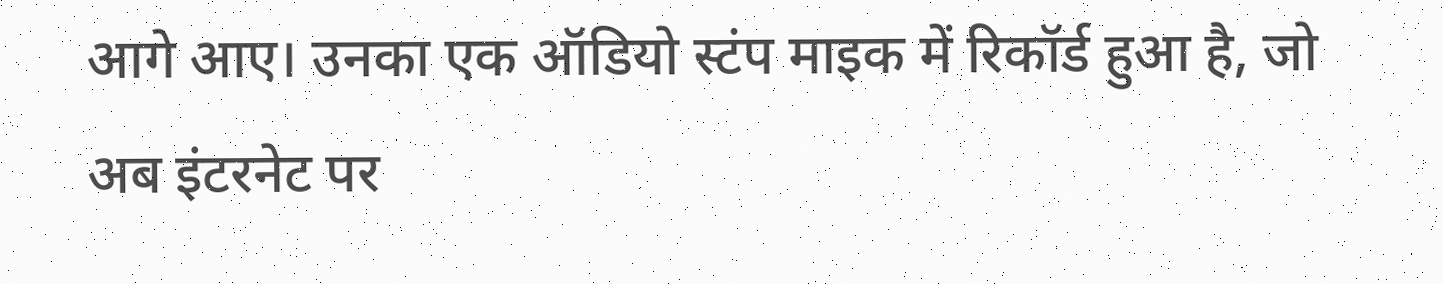आगे आए। उनका एक ऑडियो स्टंप माइक में रिकॉर्ड हुआ है, जो अब इंटरनेट पर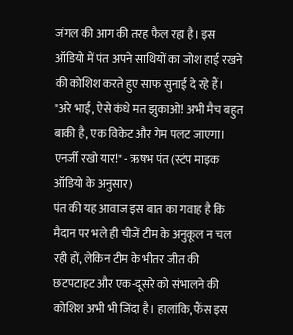जंगल की आग की तरह फैल रहा है। इस ऑडियो में पंत अपने साथियों का जोश हाई रखने की कोशिश करते हुए साफ सुनाई दे रहे हैं।
"अरे भाई, ऐसे कंधे मत झुकाओ! अभी मैच बहुत बाकी है, एक विकेट और गेम पलट जाएगा। एनर्जी रखो यार!" - ऋषभ पंत (स्टंप माइक ऑडियो के अनुसार)
पंत की यह आवाज इस बात का गवाह है कि मैदान पर भले ही चीजें टीम के अनुकूल न चल रही हों, लेकिन टीम के भीतर जीत की छटपटाहट और एक-दूसरे को संभालने की कोशिश अभी भी जिंदा है। हालांकि, फैंस इस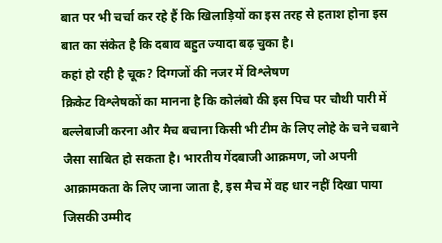बात पर भी चर्चा कर रहे हैं कि खिलाड़ियों का इस तरह से हताश होना इस बात का संकेत है कि दबाव बहुत ज्यादा बढ़ चुका है।
कहां हो रही है चूक? दिग्गजों की नजर में विश्लेषण
क्रिकेट विश्लेषकों का मानना है कि कोलंबो की इस पिच पर चौथी पारी में बल्लेबाजी करना और मैच बचाना किसी भी टीम के लिए लोहे के चने चबाने जैसा साबित हो सकता है। भारतीय गेंदबाजी आक्रमण, जो अपनी आक्रामकता के लिए जाना जाता है, इस मैच में वह धार नहीं दिखा पाया जिसकी उम्मीद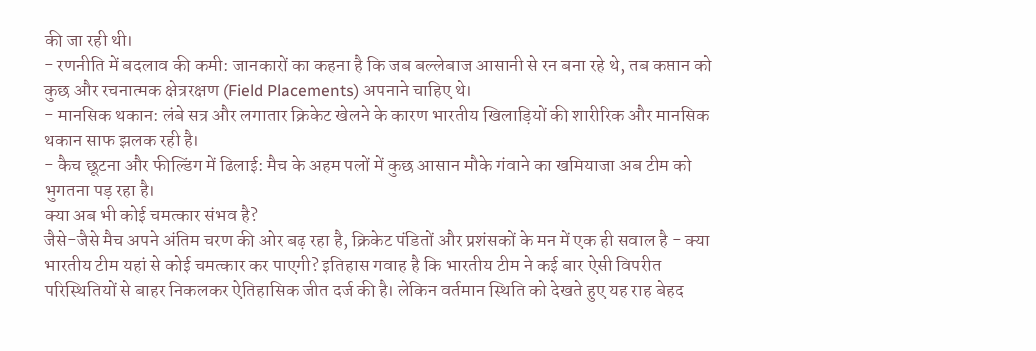की जा रही थी।
- रणनीति में बदलाव की कमी: जानकारों का कहना है कि जब बल्लेबाज आसानी से रन बना रहे थे, तब कप्तान को कुछ और रचनात्मक क्षेत्ररक्षण (Field Placements) अपनाने चाहिए थे।
- मानसिक थकान: लंबे सत्र और लगातार क्रिकेट खेलने के कारण भारतीय खिलाड़ियों की शारीरिक और मानसिक थकान साफ झलक रही है।
- कैच छूटना और फील्डिंग में ढिलाई: मैच के अहम पलों में कुछ आसान मौके गंवाने का खमियाजा अब टीम को भुगतना पड़ रहा है।
क्या अब भी कोई चमत्कार संभव है?
जैसे-जैसे मैच अपने अंतिम चरण की ओर बढ़ रहा है, क्रिकेट पंडितों और प्रशंसकों के मन में एक ही सवाल है - क्या भारतीय टीम यहां से कोई चमत्कार कर पाएगी? इतिहास गवाह है कि भारतीय टीम ने कई बार ऐसी विपरीत परिस्थितियों से बाहर निकलकर ऐतिहासिक जीत दर्ज की है। लेकिन वर्तमान स्थिति को देखते हुए यह राह बेहद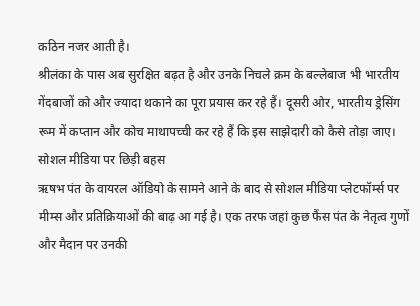कठिन नजर आती है।
श्रीलंका के पास अब सुरक्षित बढ़त है और उनके निचले क्रम के बल्लेबाज भी भारतीय गेंदबाजों को और ज्यादा थकाने का पूरा प्रयास कर रहे हैं। दूसरी ओर, भारतीय ड्रेसिंग रूम में कप्तान और कोच माथापच्ची कर रहे हैं कि इस साझेदारी को कैसे तोड़ा जाए।
सोशल मीडिया पर छिड़ी बहस
ऋषभ पंत के वायरल ऑडियो के सामने आने के बाद से सोशल मीडिया प्लेटफॉर्म्स पर मीम्स और प्रतिक्रियाओं की बाढ़ आ गई है। एक तरफ जहां कुछ फैंस पंत के नेतृत्व गुणों और मैदान पर उनकी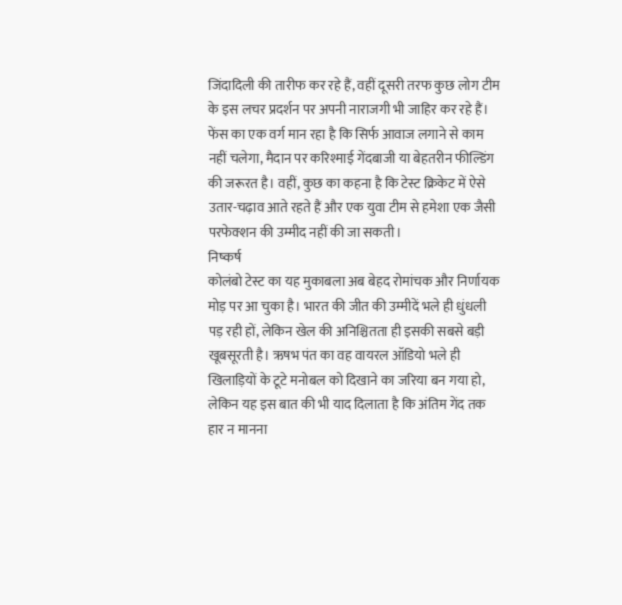जिंदादिली की तारीफ कर रहे हैं, वहीं दूसरी तरफ कुछ लोग टीम के इस लचर प्रदर्शन पर अपनी नाराजगी भी जाहिर कर रहे हैं।
फेंस का एक वर्ग मान रहा है कि सिर्फ आवाज लगाने से काम नहीं चलेगा, मैदान पर करिश्माई गेंदबाजी या बेहतरीन फील्डिंग की जरूरत है। वहीं, कुछ का कहना है कि टेस्ट क्रिकेट में ऐसे उतार-चढ़ाव आते रहते हैं और एक युवा टीम से हमेशा एक जैसी परफेक्शन की उम्मीद नहीं की जा सकती।
निष्कर्ष
कोलंबो टेस्ट का यह मुकाबला अब बेहद रोमांचक और निर्णायक मोड़ पर आ चुका है। भारत की जीत की उम्मीदें भले ही धुंधली पड़ रही हों, लेकिन खेल की अनिश्चितता ही इसकी सबसे बड़ी खूबसूरती है। ऋषभ पंत का वह वायरल ऑडियो भले ही खिलाड़ियों के टूटे मनोबल को दिखाने का जरिया बन गया हो, लेकिन यह इस बात की भी याद दिलाता है कि अंतिम गेंद तक हार न मानना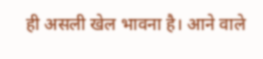ही असली खेल भावना है। आने वाले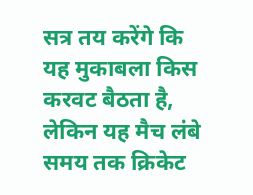सत्र तय करेंगे कि यह मुकाबला किस करवट बैठता है, लेकिन यह मैच लंबे समय तक क्रिकेट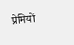प्रेमियों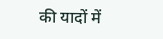की यादों में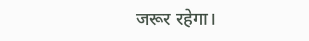जरूर रहेगा।